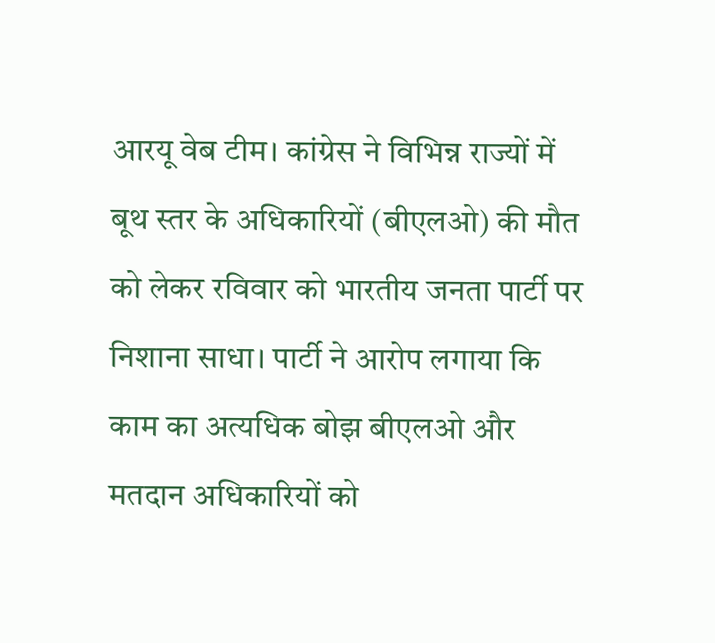आरयू वेब टीम। कांग्रेस ने विभिन्न राज्यों में बूथ स्तर के अधिकारियों (बीएलओ) की मौत को लेकर रविवार को भारतीय जनता पार्टी पर निशाना साधा। पार्टी ने आरोप लगाया कि काम का अत्यधिक बोझ बीएलओ और मतदान अधिकारियों को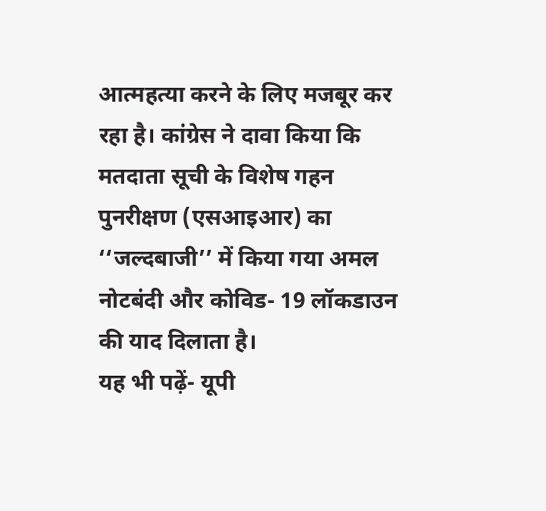आत्महत्या करने के लिए मजबूर कर रहा है। कांग्रेस ने दावा किया कि मतदाता सूची के विशेष गहन पुनरीक्षण (एसआइआर) का ‘‘जल्दबाजी’’ में किया गया अमल नोटबंदी और कोविड- 19 लॉकडाउन की याद दिलाता है।
यह भी पढ़ें- यूपी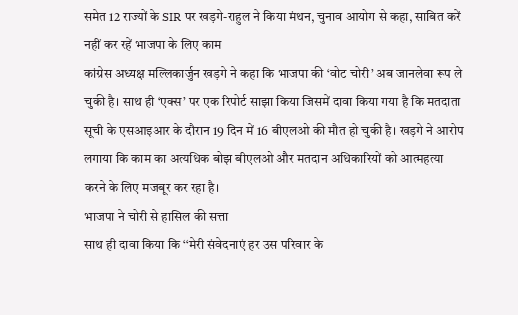समेत 12 राज्यों के SIR पर खड़गे-राहुल ने किया मंथन, चुनाव आयोग से कहा, साबित करें नहीं कर रहें भाजपा के लिए काम
कांग्रेस अध्यक्ष मल्लिकार्जुन खड़गे ने कहा कि भाजपा की ‘वोट चोरी’ अब जानलेवा रूप ले चुकी है। साथ ही ‘एक्स’ पर एक रिपोर्ट साझा किया जिसमें दावा किया गया है कि मतदाता सूची के एसआइआर के दौरान 19 दिन में 16 बीएलओ की मौत हो चुकी है। खड़गे ने आरोप लगाया कि काम का अत्यधिक बोझ बीएलओ और मतदान अधिकारियों को आत्महत्या करने के लिए मजबूर कर रहा है।
भाजपा ने चोरी से हासिल की सत्ता
साथ ही दावा किया कि ‘‘मेरी संवेदनाएं हर उस परिवार के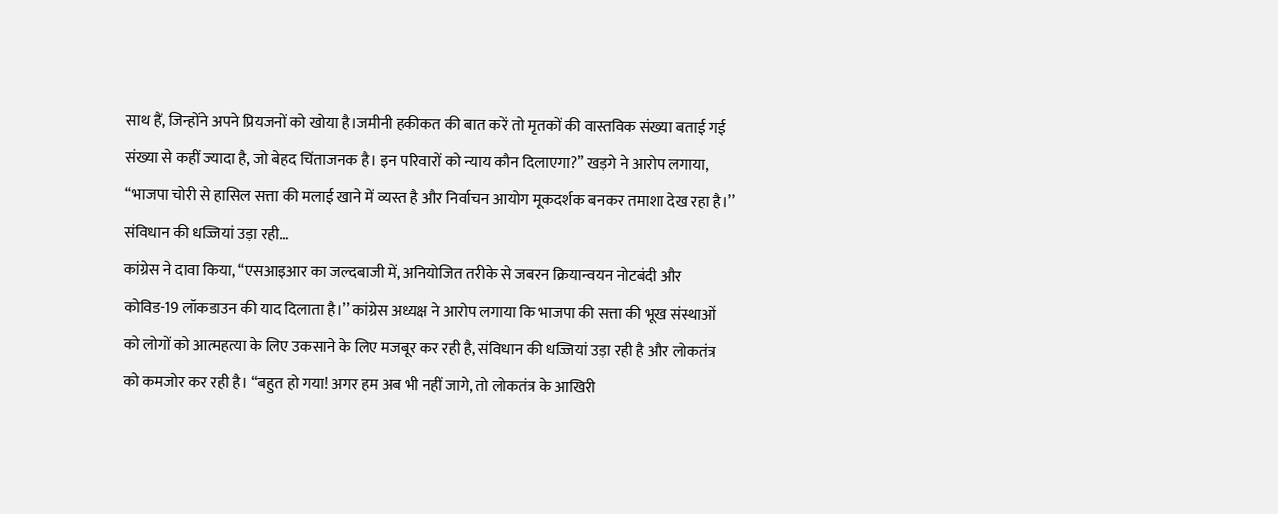साथ हैं, जिन्होंने अपने प्रियजनों को खोया है।जमीनी हकीकत की बात करें तो मृतकों की वास्तविक संख्या बताई गई संख्या से कहीं ज्यादा है, जो बेहद चिंताजनक है। इन परिवारों को न्याय कौन दिलाएगा?’’ खड़गे ने आरोप लगाया, ‘‘भाजपा चोरी से हासिल सत्ता की मलाई खाने में व्यस्त है और निर्वाचन आयोग मूकदर्शक बनकर तमाशा देख रहा है।’’
संविधान की धज्जियां उड़ा रही…
कांग्रेस ने दावा किया, ‘‘एसआइआर का जल्दबाजी में, अनियोजित तरीके से जबरन क्रियान्वयन नोटबंदी और कोविड-19 लॉकडाउन की याद दिलाता है।’’ कांग्रेस अध्यक्ष ने आरोप लगाया कि भाजपा की सत्ता की भूख संस्थाओं को लोगों को आत्महत्या के लिए उकसाने के लिए मजबूर कर रही है, संविधान की धज्जियां उड़ा रही है और लोकतंत्र को कमजोर कर रही है। ‘‘बहुत हो गया! अगर हम अब भी नहीं जागे, तो लोकतंत्र के आखिरी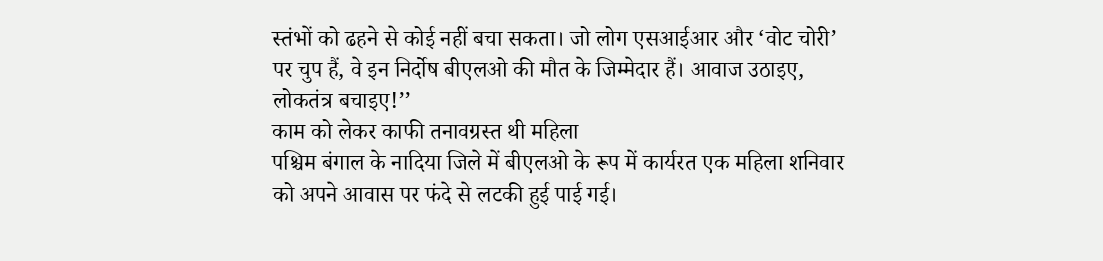स्तंभों को ढहने से कोई नहीं बचा सकता। जो लोग एसआईआर और ‘वोट चोरी’ पर चुप हैं, वे इन निर्दोष बीएलओ की मौत के जिम्मेदार हैं। आवाज उठाइए, लोकतंत्र बचाइए!’’
काम को लेकर काफी तनावग्रस्त थी महिला
पश्चिम बंगाल के नादिया जिले में बीएलओ के रूप में कार्यरत एक महिला शनिवार को अपने आवास पर फंदे से लटकी हुई पाई गई।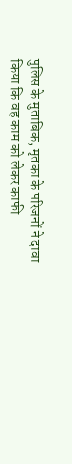पुलिस के मुताबिक, मृतका के परिजनों ने दावा किया कि वह काम को लेकर काफी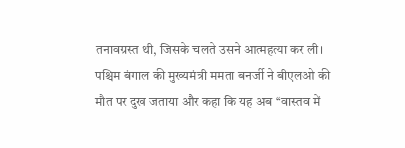तनावग्रस्त थी, जिसके चलते उसने आत्महत्या कर ली।
पश्चिम बंगाल की मुख्यमंत्री ममता बनर्जी ने बीएलओ की मौत पर दुख जताया और कहा कि यह अब ‘‘वास्तव में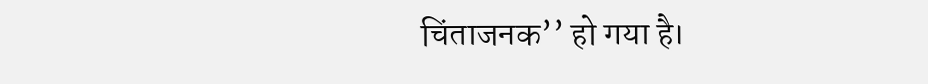चिंताजनक’’ हो गया है।